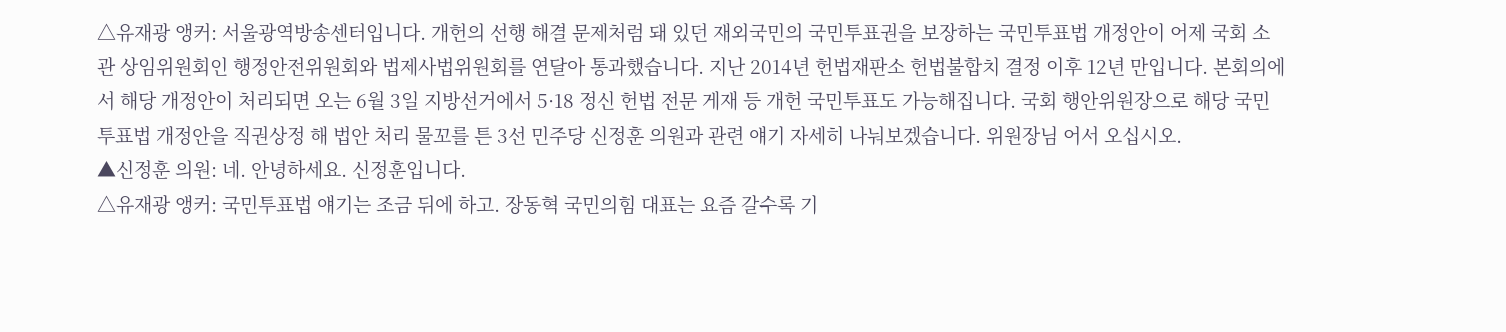△유재광 앵커: 서울광역방송센터입니다. 개헌의 선행 해결 문제처럼 돼 있던 재외국민의 국민투표권을 보장하는 국민투표법 개정안이 어제 국회 소관 상임위원회인 행정안전위원회와 법제사법위원회를 연달아 통과했습니다. 지난 2014년 헌법재판소 헌법불합치 결정 이후 12년 만입니다. 본회의에서 해당 개정안이 처리되면 오는 6월 3일 지방선거에서 5·18 정신 헌법 전문 게재 등 개헌 국민투표도 가능해집니다. 국회 행안위원장으로 해당 국민투표법 개정안을 직권상정 해 법안 처리 물꼬를 튼 3선 민주당 신정훈 의원과 관련 얘기 자세히 나눠보겠습니다. 위원장님 어서 오십시오.
▲신정훈 의원: 네. 안녕하세요. 신정훈입니다.
△유재광 앵커: 국민투표법 얘기는 조금 뒤에 하고. 장동혁 국민의힘 대표는 요즘 갈수록 기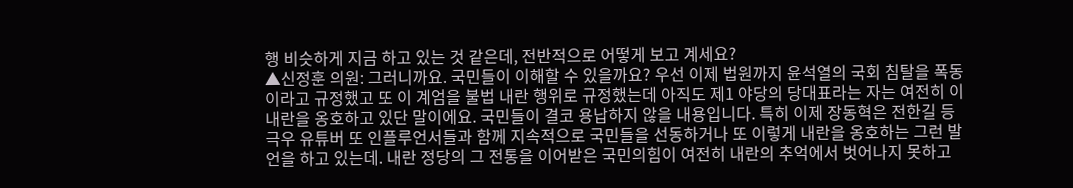행 비슷하게 지금 하고 있는 것 같은데, 전반적으로 어떻게 보고 계세요?
▲신정훈 의원: 그러니까요. 국민들이 이해할 수 있을까요? 우선 이제 법원까지 윤석열의 국회 침탈을 폭동이라고 규정했고 또 이 계엄을 불법 내란 행위로 규정했는데 아직도 제1 야당의 당대표라는 자는 여전히 이 내란을 옹호하고 있단 말이에요. 국민들이 결코 용납하지 않을 내용입니다. 특히 이제 장동혁은 전한길 등 극우 유튜버 또 인플루언서들과 함께 지속적으로 국민들을 선동하거나 또 이렇게 내란을 옹호하는 그런 발언을 하고 있는데. 내란 정당의 그 전통을 이어받은 국민의힘이 여전히 내란의 추억에서 벗어나지 못하고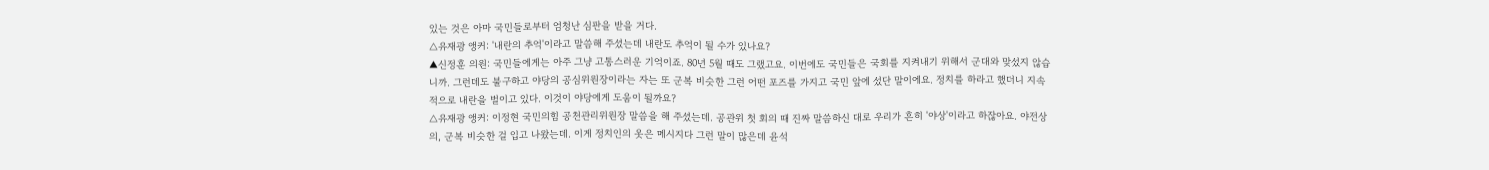있는 것은 아마 국민들로부터 엄청난 심판을 받을 거다.
△유재광 앵커: '내란의 추억'이라고 말씀해 주셨는데 내란도 추억이 될 수가 있나요?
▲신정훈 의원: 국민들에게는 아주 그냥 고통스러운 기억이죠. 80년 5월 때도 그랬고요. 이번에도 국민들은 국회를 지켜내기 위해서 군대와 맞섰지 않습니까. 그런데도 불구하고 야당의 공심위원장이라는 자는 또 군복 비슷한 그런 어떤 포즈를 가지고 국민 앞에 섰단 말이에요. 정치를 하라고 했더니 지속적으로 내란을 벌이고 있다. 이것이 야당에게 도움이 될까요?
△유재광 앵커: 이정현 국민의힘 공천관리위원장 말씀을 해 주셨는데. 공관위 첫 회의 때 진짜 말씀하신 대로 우리가 흔히 '야상'이라고 하잖아요. 야전상의, 군복 비슷한 걸 입고 나왔는데. 이게 정치인의 옷은 메시지다 그런 말이 많은데 윤석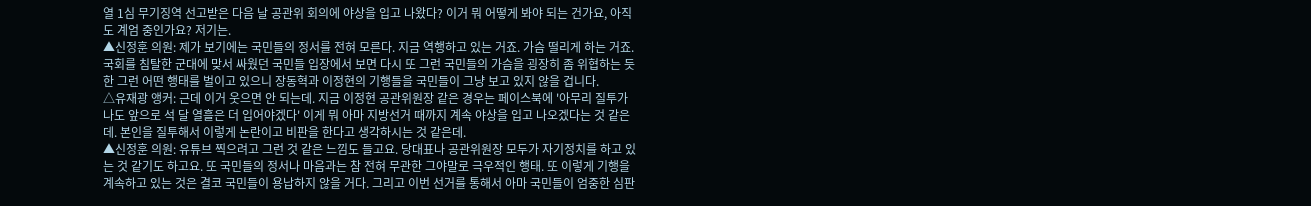열 1심 무기징역 선고받은 다음 날 공관위 회의에 야상을 입고 나왔다? 이거 뭐 어떻게 봐야 되는 건가요, 아직도 계엄 중인가요? 저기는.
▲신정훈 의원: 제가 보기에는 국민들의 정서를 전혀 모른다. 지금 역행하고 있는 거죠. 가슴 떨리게 하는 거죠. 국회를 침탈한 군대에 맞서 싸웠던 국민들 입장에서 보면 다시 또 그런 국민들의 가슴을 굉장히 좀 위협하는 듯한 그런 어떤 행태를 벌이고 있으니 장동혁과 이정현의 기행들을 국민들이 그냥 보고 있지 않을 겁니다.
△유재광 앵커: 근데 이거 웃으면 안 되는데. 지금 이정현 공관위원장 같은 경우는 페이스북에 '아무리 질투가 나도 앞으로 석 달 열흘은 더 입어야겠다' 이게 뭐 아마 지방선거 때까지 계속 야상을 입고 나오겠다는 것 같은데. 본인을 질투해서 이렇게 논란이고 비판을 한다고 생각하시는 것 같은데.
▲신정훈 의원: 유튜브 찍으려고 그런 것 같은 느낌도 들고요. 당대표나 공관위원장 모두가 자기정치를 하고 있는 것 같기도 하고요. 또 국민들의 정서나 마음과는 참 전혀 무관한 그야말로 극우적인 행태. 또 이렇게 기행을 계속하고 있는 것은 결코 국민들이 용납하지 않을 거다. 그리고 이번 선거를 통해서 아마 국민들이 엄중한 심판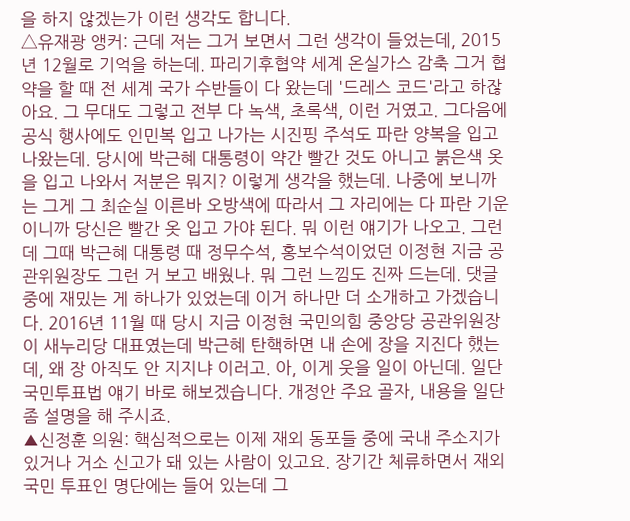을 하지 않겠는가 이런 생각도 합니다.
△유재광 앵커: 근데 저는 그거 보면서 그런 생각이 들었는데, 2015년 12월로 기억을 하는데. 파리기후협약 세계 온실가스 감축 그거 협약을 할 때 전 세계 국가 수반들이 다 왔는데 '드레스 코드'라고 하잖아요. 그 무대도 그렇고 전부 다 녹색, 초록색, 이런 거였고. 그다음에 공식 행사에도 인민복 입고 나가는 시진핑 주석도 파란 양복을 입고 나왔는데. 당시에 박근혜 대통령이 약간 빨간 것도 아니고 붉은색 옷을 입고 나와서 저분은 뭐지? 이렇게 생각을 했는데. 나중에 보니까는 그게 그 최순실 이른바 오방색에 따라서 그 자리에는 다 파란 기운이니까 당신은 빨간 옷 입고 가야 된다. 뭐 이런 얘기가 나오고. 그런데 그때 박근혜 대통령 때 정무수석, 홍보수석이었던 이정현 지금 공관위원장도 그런 거 보고 배웠나. 뭐 그런 느낌도 진짜 드는데. 댓글 중에 재밌는 게 하나가 있었는데 이거 하나만 더 소개하고 가겠습니다. 2016년 11월 때 당시 지금 이정현 국민의힘 중앙당 공관위원장이 새누리당 대표였는데 박근혜 탄핵하면 내 손에 장을 지진다 했는데, 왜 장 아직도 안 지지냐 이러고. 아, 이게 웃을 일이 아닌데. 일단 국민투표법 얘기 바로 해보겠습니다. 개정안 주요 골자, 내용을 일단 좀 설명을 해 주시죠.
▲신정훈 의원: 핵심적으로는 이제 재외 동포들 중에 국내 주소지가 있거나 거소 신고가 돼 있는 사람이 있고요. 장기간 체류하면서 재외국민 투표인 명단에는 들어 있는데 그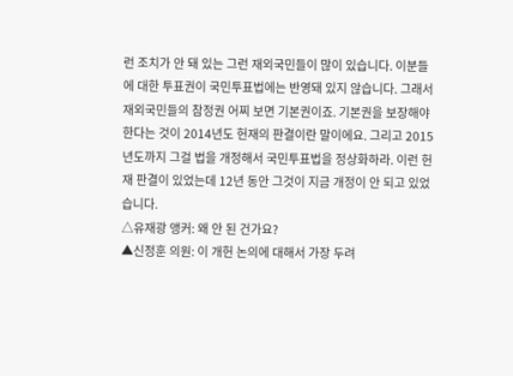런 조치가 안 돼 있는 그런 재외국민들이 많이 있습니다. 이분들에 대한 투표권이 국민투표법에는 반영돼 있지 않습니다. 그래서 재외국민들의 참정권 어찌 보면 기본권이죠. 기본권을 보장해야 한다는 것이 2014년도 헌재의 판결이란 말이에요. 그리고 2015년도까지 그걸 법을 개정해서 국민투표법을 정상화하라. 이런 헌재 판결이 있었는데 12년 동안 그것이 지금 개정이 안 되고 있었습니다.
△유재광 앵커: 왜 안 된 건가요?
▲신정훈 의원: 이 개헌 논의에 대해서 가장 두려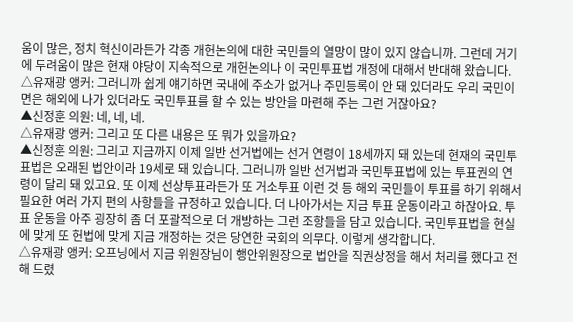움이 많은, 정치 혁신이라든가 각종 개헌논의에 대한 국민들의 열망이 많이 있지 않습니까. 그런데 거기에 두려움이 많은 현재 야당이 지속적으로 개헌논의나 이 국민투표법 개정에 대해서 반대해 왔습니다.
△유재광 앵커: 그러니까 쉽게 얘기하면 국내에 주소가 없거나 주민등록이 안 돼 있더라도 우리 국민이면은 해외에 나가 있더라도 국민투표를 할 수 있는 방안을 마련해 주는 그런 거잖아요?
▲신정훈 의원: 네, 네, 네.
△유재광 앵커: 그리고 또 다른 내용은 또 뭐가 있을까요?
▲신정훈 의원: 그리고 지금까지 이제 일반 선거법에는 선거 연령이 18세까지 돼 있는데 현재의 국민투표법은 오래된 법안이라 19세로 돼 있습니다. 그러니까 일반 선거법과 국민투표법에 있는 투표권의 연령이 달리 돼 있고요. 또 이제 선상투표라든가 또 거소투표 이런 것 등 해외 국민들이 투표를 하기 위해서 필요한 여러 가지 편의 사항들을 규정하고 있습니다. 더 나아가서는 지금 투표 운동이라고 하잖아요. 투표 운동을 아주 굉장히 좀 더 포괄적으로 더 개방하는 그런 조항들을 담고 있습니다. 국민투표법을 현실에 맞게 또 헌법에 맞게 지금 개정하는 것은 당연한 국회의 의무다. 이렇게 생각합니다.
△유재광 앵커: 오프닝에서 지금 위원장님이 행안위원장으로 법안을 직권상정을 해서 처리를 했다고 전해 드렸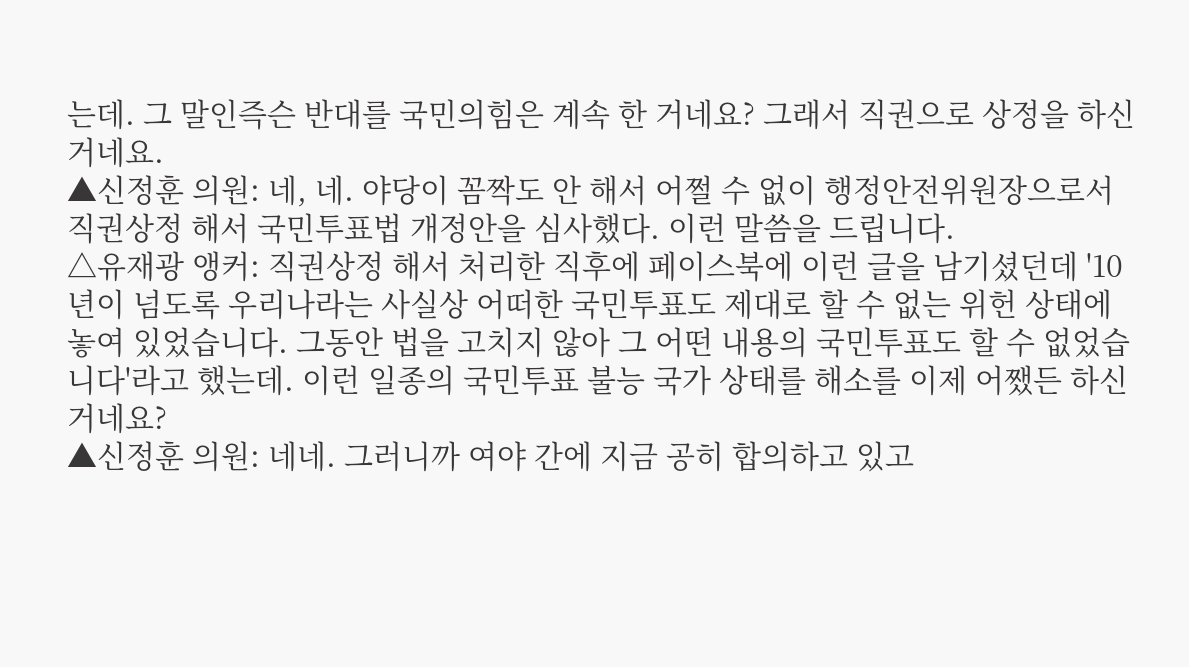는데. 그 말인즉슨 반대를 국민의힘은 계속 한 거네요? 그래서 직권으로 상정을 하신 거네요.
▲신정훈 의원: 네, 네. 야당이 꼼짝도 안 해서 어쩔 수 없이 행정안전위원장으로서 직권상정 해서 국민투표법 개정안을 심사했다. 이런 말씀을 드립니다.
△유재광 앵커: 직권상정 해서 처리한 직후에 페이스북에 이런 글을 남기셨던데 '10년이 넘도록 우리나라는 사실상 어떠한 국민투표도 제대로 할 수 없는 위헌 상태에 놓여 있었습니다. 그동안 법을 고치지 않아 그 어떤 내용의 국민투표도 할 수 없었습니다'라고 했는데. 이런 일종의 국민투표 불능 국가 상태를 해소를 이제 어쨌든 하신 거네요?
▲신정훈 의원: 네네. 그러니까 여야 간에 지금 공히 합의하고 있고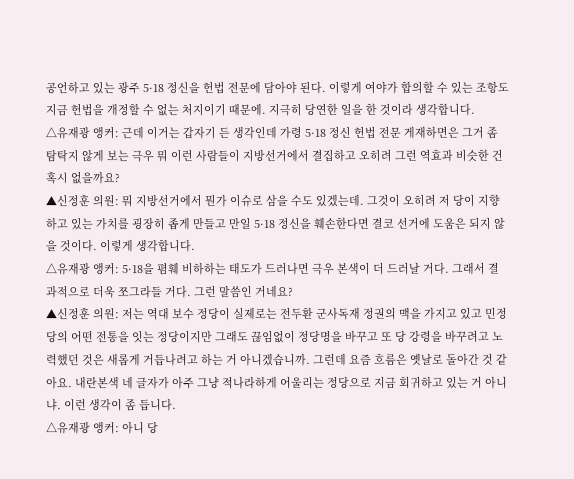공언하고 있는 광주 5·18 정신을 헌법 전문에 담아야 된다. 이렇게 여야가 합의할 수 있는 조항도 지금 헌법을 개정할 수 없는 처지이기 때문에. 지극히 당연한 일을 한 것이라 생각합니다.
△유재광 앵커: 근데 이거는 갑자기 든 생각인데 가령 5·18 정신 헌법 전문 게재하면은 그거 좀 탐탁지 않게 보는 극우 뭐 이런 사람들이 지방선거에서 결집하고 오히려 그런 역효과 비슷한 건 혹시 없을까요?
▲신정훈 의원: 뭐 지방선거에서 뭔가 이슈로 삼을 수도 있겠는데. 그것이 오히려 저 당이 지향하고 있는 가치를 굉장히 좁게 만들고 만일 5·18 정신을 훼손한다면 결코 선거에 도움은 되지 않을 것이다. 이렇게 생각합니다.
△유재광 앵커: 5·18을 폄훼 비하하는 태도가 드러나면 극우 본색이 더 드러날 거다. 그래서 결과적으로 더욱 쪼그라들 거다. 그런 말씀인 거네요?
▲신정훈 의원: 저는 역대 보수 정당이 실제로는 전두환 군사독재 정권의 맥을 가지고 있고 민정당의 어떤 전통을 잇는 정당이지만 그래도 끊임없이 정당명을 바꾸고 또 당 강령을 바꾸려고 노력했던 것은 새롭게 거듭나려고 하는 거 아니겠습니까. 그런데 요즘 흐름은 옛날로 돌아간 것 같아요. 내란본색 네 글자가 아주 그냥 적나라하게 어울리는 정당으로 지금 회귀하고 있는 거 아니냐. 이런 생각이 좀 듭니다.
△유재광 앵커: 아니 당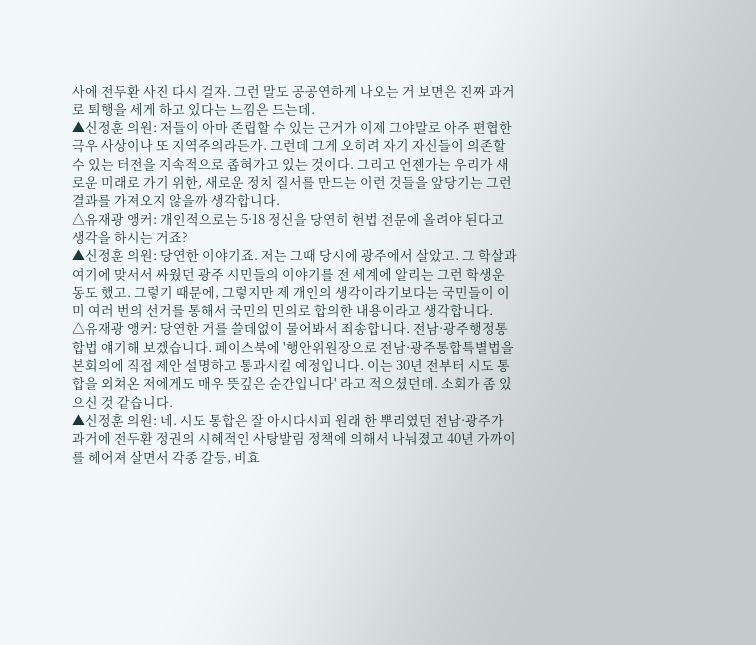사에 전두환 사진 다시 걸자. 그런 말도 공공연하게 나오는 거 보면은 진짜 과거로 퇴행을 세게 하고 있다는 느낌은 드는데.
▲신정훈 의원: 저들이 아마 존립할 수 있는 근거가 이제 그야말로 아주 편협한 극우 사상이나 또 지역주의라든가. 그런데 그게 오히려 자기 자신들이 의존할 수 있는 터전을 지속적으로 좁혀가고 있는 것이다. 그리고 언젠가는 우리가 새로운 미래로 가기 위한, 새로운 정치 질서를 만드는 이런 것들을 앞당기는 그런 결과를 가져오지 않을까 생각합니다.
△유재광 앵커: 개인적으로는 5·18 정신을 당연히 헌법 전문에 올려야 된다고 생각을 하시는 거죠?
▲신정훈 의원: 당연한 이야기죠. 저는 그때 당시에 광주에서 살았고. 그 학살과 여기에 맞서서 싸웠던 광주 시민들의 이야기를 전 세계에 알리는 그런 학생운동도 했고. 그렇기 때문에, 그렇지만 제 개인의 생각이라기보다는 국민들이 이미 여러 번의 선거를 통해서 국민의 민의로 합의한 내용이라고 생각합니다.
△유재광 앵커: 당연한 거를 쓸데없이 물어봐서 죄송합니다. 전남·광주행정통합법 얘기해 보겠습니다. 페이스북에 '행안위원장으로 전남·광주통합특별법을 본회의에 직접 제안 설명하고 통과시킬 예정입니다. 이는 30년 전부터 시도 통합을 외쳐온 저에게도 매우 뜻깊은 순간입니다' 라고 적으셨던데. 소회가 좀 있으신 것 같습니다.
▲신정훈 의원: 네. 시도 통합은 잘 아시다시피 원래 한 뿌리였던 전남·광주가 과거에 전두환 정권의 시혜적인 사탕발림 정책에 의해서 나눠졌고 40년 가까이를 헤어져 살면서 각종 갈등, 비효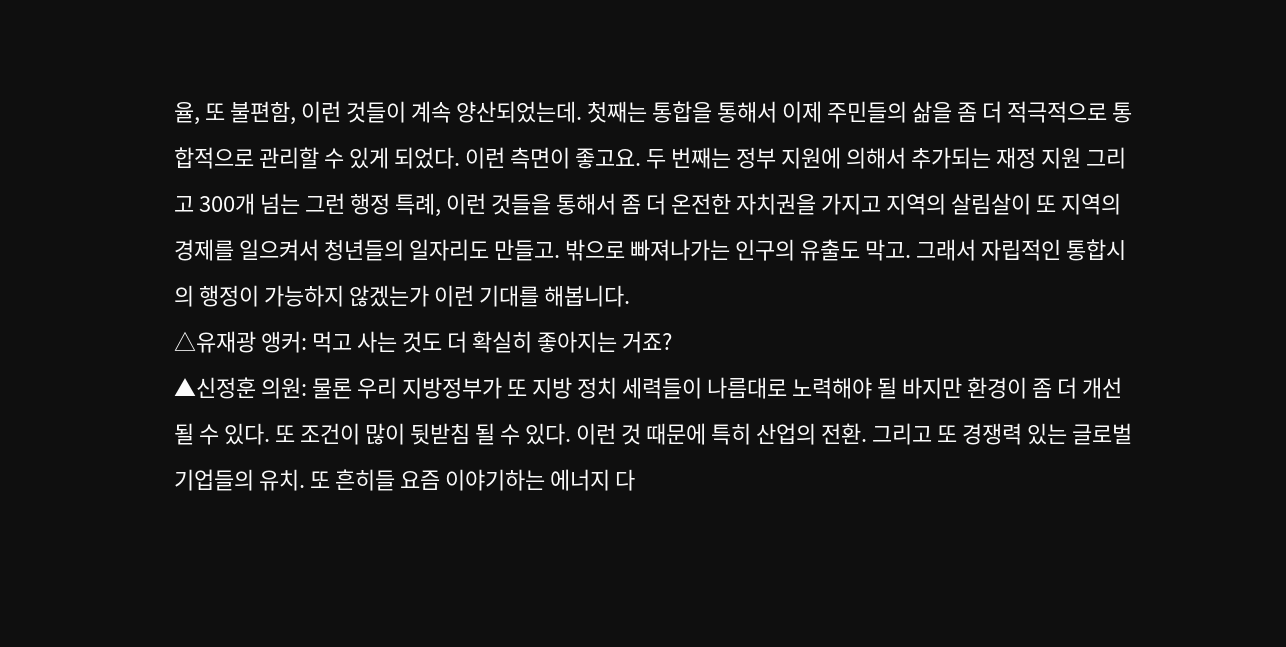율, 또 불편함, 이런 것들이 계속 양산되었는데. 첫째는 통합을 통해서 이제 주민들의 삶을 좀 더 적극적으로 통합적으로 관리할 수 있게 되었다. 이런 측면이 좋고요. 두 번째는 정부 지원에 의해서 추가되는 재정 지원 그리고 300개 넘는 그런 행정 특례, 이런 것들을 통해서 좀 더 온전한 자치권을 가지고 지역의 살림살이 또 지역의 경제를 일으켜서 청년들의 일자리도 만들고. 밖으로 빠져나가는 인구의 유출도 막고. 그래서 자립적인 통합시의 행정이 가능하지 않겠는가 이런 기대를 해봅니다.
△유재광 앵커: 먹고 사는 것도 더 확실히 좋아지는 거죠?
▲신정훈 의원: 물론 우리 지방정부가 또 지방 정치 세력들이 나름대로 노력해야 될 바지만 환경이 좀 더 개선될 수 있다. 또 조건이 많이 뒷받침 될 수 있다. 이런 것 때문에 특히 산업의 전환. 그리고 또 경쟁력 있는 글로벌 기업들의 유치. 또 흔히들 요즘 이야기하는 에너지 다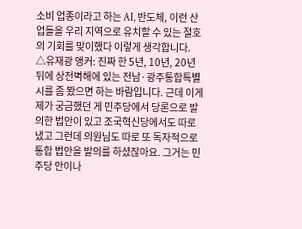소비 업종이라고 하는 AI, 반도체, 이런 산업들을 우리 지역으로 유치할 수 있는 절호의 기회를 맞이했다 이렇게 생각합니다.
△유재광 앵커: 진짜 한 5년, 10년, 20년 뒤에 상전벽해에 있는 전남·광주통합특별시를 좀 봤으면 하는 바람입니다. 근데 이게 제가 궁금했던 게 민주당에서 당론으로 발의한 법안이 있고 조국혁신당에서도 따로 냈고 그런데 의원님도 따로 또 독자적으로 통합 법안을 발의를 하셨잖아요. 그거는 민주당 안이나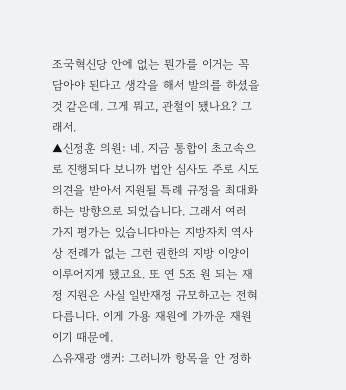조국혁신당 안에 없는 뭔가를 이거는 꼭 담아야 된다고 생각을 해서 발의를 하셨을 것 같은데. 그게 뭐고, 관철이 됐나요? 그래서.
▲신정훈 의원: 네. 지금 통합이 초고속으로 진행되다 보니까 법안 심사도 주로 시도 의견을 받아서 지원될 특례 규정을 최대화하는 방향으로 되었습니다. 그래서 여러 가지 평가는 있습니다마는 지방자치 역사상 전례가 없는 그런 권한의 지방 이양이 이루어지게 됐고요. 또 연 5조 원 되는 재정 지원은 사실 일반재정 규모하고는 전혀 다릅니다. 이게 가용 재원에 가까운 재원이기 때문에.
△유재광 앵커: 그러니까 항목을 안 정하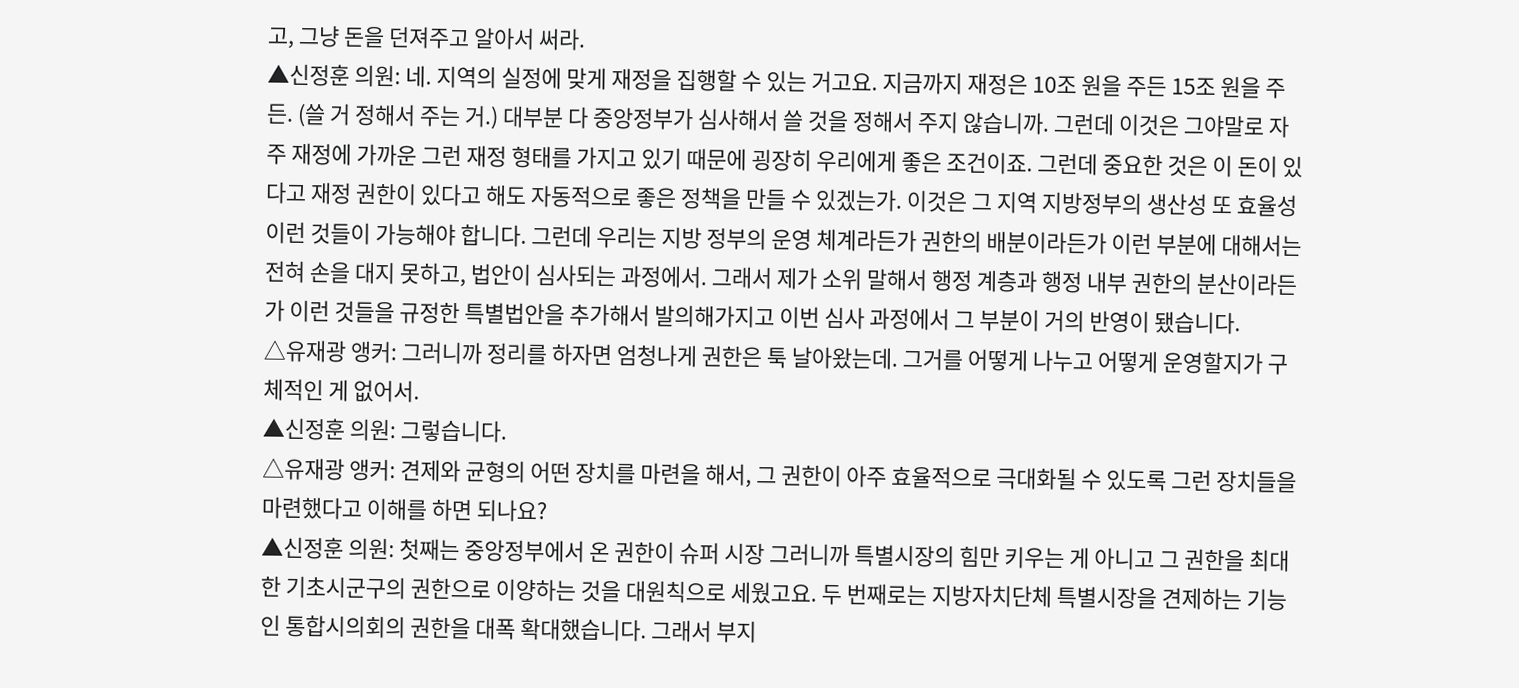고, 그냥 돈을 던져주고 알아서 써라.
▲신정훈 의원: 네. 지역의 실정에 맞게 재정을 집행할 수 있는 거고요. 지금까지 재정은 10조 원을 주든 15조 원을 주든. (쓸 거 정해서 주는 거.) 대부분 다 중앙정부가 심사해서 쓸 것을 정해서 주지 않습니까. 그런데 이것은 그야말로 자주 재정에 가까운 그런 재정 형태를 가지고 있기 때문에 굉장히 우리에게 좋은 조건이죠. 그런데 중요한 것은 이 돈이 있다고 재정 권한이 있다고 해도 자동적으로 좋은 정책을 만들 수 있겠는가. 이것은 그 지역 지방정부의 생산성 또 효율성 이런 것들이 가능해야 합니다. 그런데 우리는 지방 정부의 운영 체계라든가 권한의 배분이라든가 이런 부분에 대해서는 전혀 손을 대지 못하고, 법안이 심사되는 과정에서. 그래서 제가 소위 말해서 행정 계층과 행정 내부 권한의 분산이라든가 이런 것들을 규정한 특별법안을 추가해서 발의해가지고 이번 심사 과정에서 그 부분이 거의 반영이 됐습니다.
△유재광 앵커: 그러니까 정리를 하자면 엄청나게 권한은 툭 날아왔는데. 그거를 어떻게 나누고 어떻게 운영할지가 구체적인 게 없어서.
▲신정훈 의원: 그렇습니다.
△유재광 앵커: 견제와 균형의 어떤 장치를 마련을 해서, 그 권한이 아주 효율적으로 극대화될 수 있도록 그런 장치들을 마련했다고 이해를 하면 되나요?
▲신정훈 의원: 첫째는 중앙정부에서 온 권한이 슈퍼 시장 그러니까 특별시장의 힘만 키우는 게 아니고 그 권한을 최대한 기초시군구의 권한으로 이양하는 것을 대원칙으로 세웠고요. 두 번째로는 지방자치단체 특별시장을 견제하는 기능인 통합시의회의 권한을 대폭 확대했습니다. 그래서 부지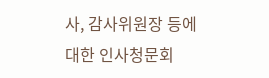사, 감사위원장 등에 대한 인사청문회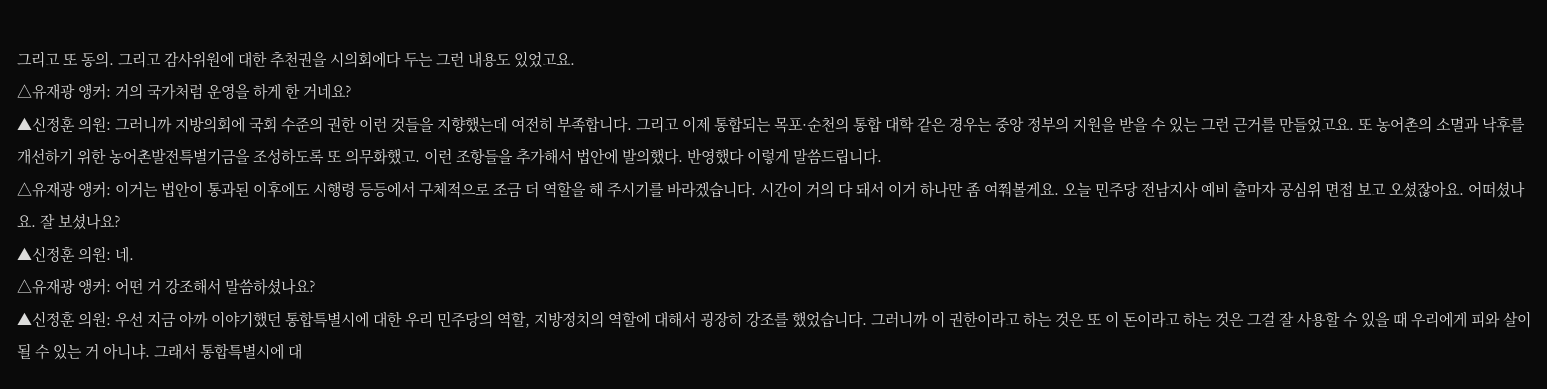그리고 또 동의. 그리고 감사위원에 대한 추천권을 시의회에다 두는 그런 내용도 있었고요.
△유재광 앵커: 거의 국가처럼 운영을 하게 한 거네요?
▲신정훈 의원: 그러니까 지방의회에 국회 수준의 권한 이런 것들을 지향했는데 여전히 부족합니다. 그리고 이제 통합되는 목포·순천의 통합 대학 같은 경우는 중앙 정부의 지원을 받을 수 있는 그런 근거를 만들었고요. 또 농어촌의 소멸과 낙후를 개선하기 위한 농어촌발전특별기금을 조성하도록 또 의무화했고. 이런 조항들을 추가해서 법안에 발의했다. 반영했다 이렇게 말씀드립니다.
△유재광 앵커: 이거는 법안이 통과된 이후에도 시행령 등등에서 구체적으로 조금 더 역할을 해 주시기를 바라겠습니다. 시간이 거의 다 돼서 이거 하나만 좀 여쭤볼게요. 오늘 민주당 전남지사 예비 출마자 공심위 면접 보고 오셨잖아요. 어떠셨나요. 잘 보셨나요?
▲신정훈 의원: 네.
△유재광 앵커: 어떤 거 강조해서 말씀하셨나요?
▲신정훈 의원: 우선 지금 아까 이야기했던 통합특별시에 대한 우리 민주당의 역할, 지방정치의 역할에 대해서 굉장히 강조를 했었습니다. 그러니까 이 권한이라고 하는 것은 또 이 돈이라고 하는 것은 그걸 잘 사용할 수 있을 때 우리에게 피와 살이 될 수 있는 거 아니냐. 그래서 통합특별시에 대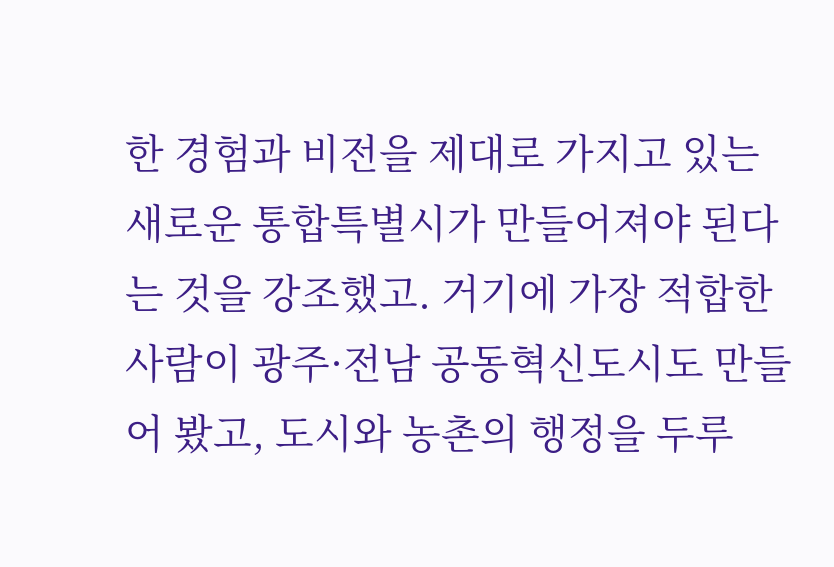한 경험과 비전을 제대로 가지고 있는 새로운 통합특별시가 만들어져야 된다는 것을 강조했고. 거기에 가장 적합한 사람이 광주·전남 공동혁신도시도 만들어 봤고, 도시와 농촌의 행정을 두루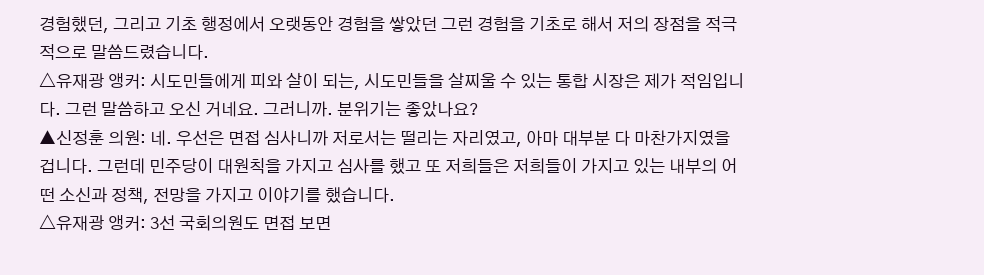경험했던, 그리고 기초 행정에서 오랫동안 경험을 쌓았던 그런 경험을 기초로 해서 저의 장점을 적극적으로 말씀드렸습니다.
△유재광 앵커: 시도민들에게 피와 살이 되는, 시도민들을 살찌울 수 있는 통합 시장은 제가 적임입니다. 그런 말씀하고 오신 거네요. 그러니까. 분위기는 좋았나요?
▲신정훈 의원: 네. 우선은 면접 심사니까 저로서는 떨리는 자리였고, 아마 대부분 다 마찬가지였을 겁니다. 그런데 민주당이 대원칙을 가지고 심사를 했고 또 저희들은 저희들이 가지고 있는 내부의 어떤 소신과 정책, 전망을 가지고 이야기를 했습니다.
△유재광 앵커: 3선 국회의원도 면접 보면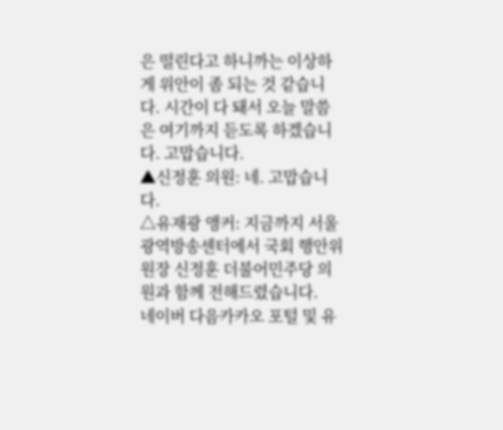은 떨린다고 하니까는 이상하게 위안이 좀 되는 것 같습니다. 시간이 다 돼서 오늘 말씀은 여기까지 듣도록 하겠습니다. 고맙습니다.
▲신정훈 의원: 네. 고맙습니다.
△유재광 앵커: 지금까지 서울광역방송센터에서 국회 행안위원장 신정훈 더불어민주당 의원과 함께 전해드렸습니다.
네이버 다음카카오 포털 및 유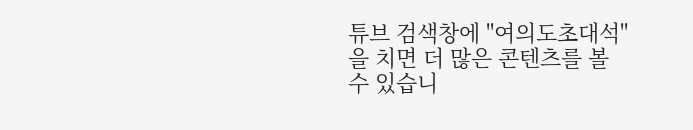튜브 검색창에 "여의도초대석"을 치면 더 많은 콘텐츠를 볼 수 있습니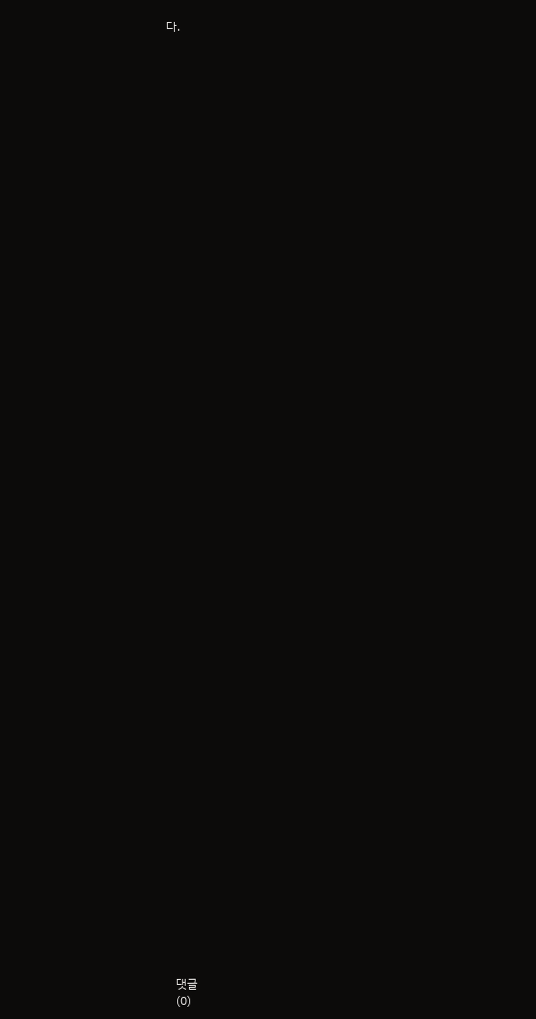다.
























































댓글
(0)